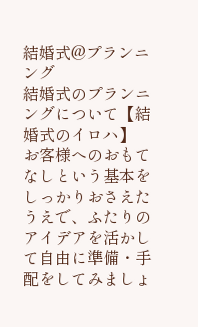結婚式@プランニング
結婚式のプランニングについて【結婚式のイロハ】
お客様へのおもてなしという基本をしっかりおさえたうえで、ふたりのアイデアを活かして自由に準備・手配をしてみましょ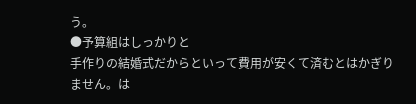う。
●予算組はしっかりと
手作りの結婚式だからといって費用が安くて済むとはかぎりません。は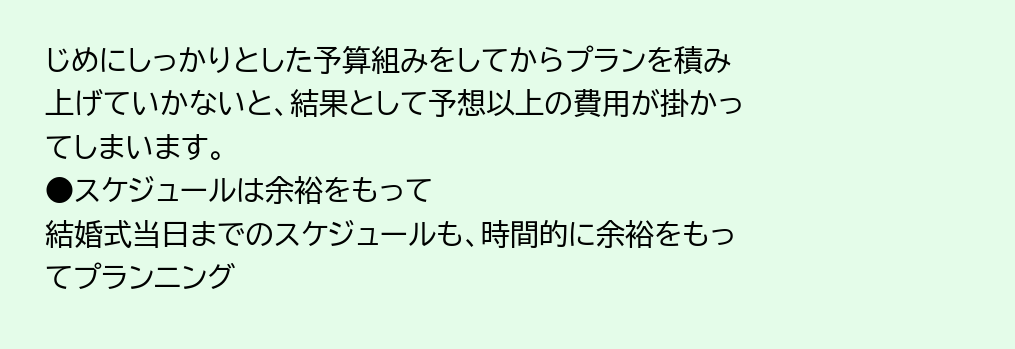じめにしっかりとした予算組みをしてからプランを積み上げていかないと、結果として予想以上の費用が掛かってしまいます。
●スケジュールは余裕をもって
結婚式当日までのスケジュールも、時間的に余裕をもってプランニング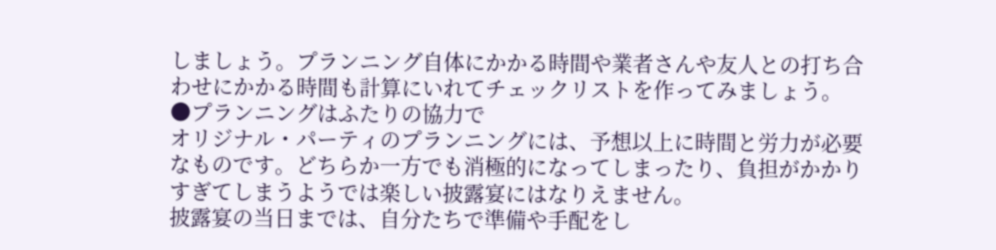しましょう。プランニング自体にかかる時間や業者さんや友人との打ち合わせにかかる時間も計算にいれてチェックリストを作ってみましょう。
●プランニングはふたりの協力で
オリジナル・パーティのプランニングには、予想以上に時間と労力が必要なものです。どちらか一方でも消極的になってしまったり、負担がかかりすぎてしまうようでは楽しい披露宴にはなりえません。
披露宴の当日までは、自分たちで準備や手配をし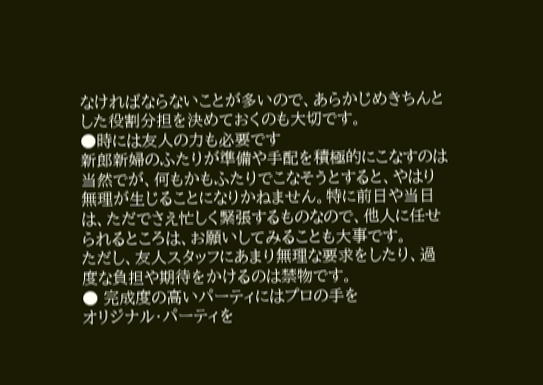なければならないことが多いので、あらかじめきちんとした役割分担を決めておくのも大切です。
●時には友人の力も必要です
新郎新婦のふたりが準備や手配を積極的にこなすのは当然でが、何もかもふたりでこなそうとすると、やはり無理が生じることになりかねません。特に前日や当日は、ただでさえ忙しく緊張するものなので、他人に任せられるところは、お願いしてみることも大事です。
ただし、友人スタッフにあまり無理な要求をしたり、過度な負担や期待をかけるのは禁物です。
● 完成度の高いパーティにはプロの手を
オリジナル・パーティを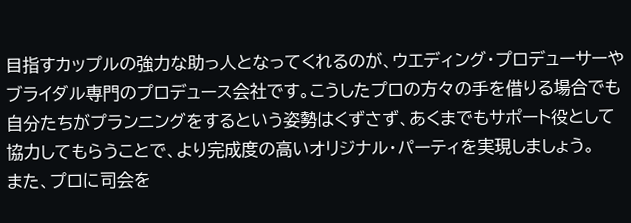目指すカップルの強力な助っ人となってくれるのが、ウエディング・プロデューサーやブライダル専門のプロデュース会社です。こうしたプロの方々の手を借りる場合でも自分たちがプランニングをするという姿勢はくずさず、あくまでもサポート役として協力してもらうことで、より完成度の高いオリジナル・パーティを実現しましょう。
また、プロに司会を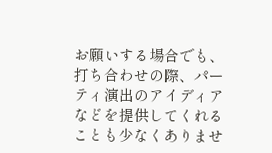お願いする場合でも、打ち合わせの際、パーティ演出のアイディアなどを提供してくれることも少なくありませ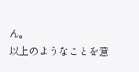ん。
以上のようなことを意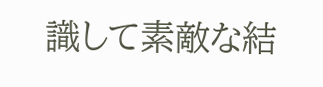識して素敵な結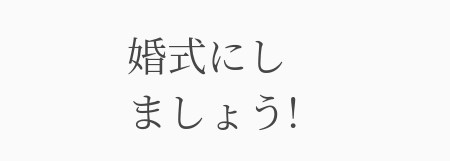婚式にしましょう!